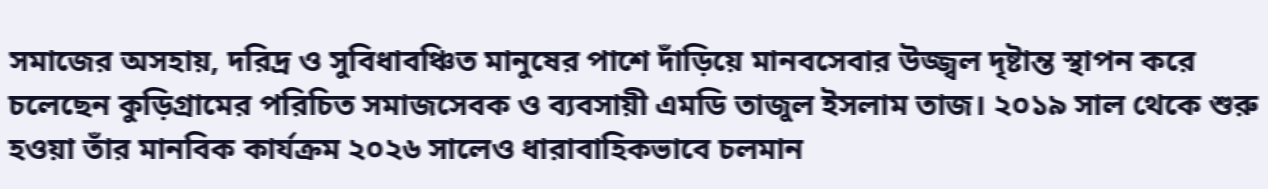সমাজের অসহায়, দরিদ্র ও সুবিধাবঞ্চিত মানুষের পাশে দাঁড়িয়ে মানবসেবার উজ্জ্বল দৃষ্টান্ত স্থাপন করে চলেছেন কুড়িগ্রামের পরিচিত সমাজসেবক ও ব্যবসায়ী এমডি তাজুল ইসলাম তাজ। ২০১৯ সাল থেকে শুরু হওয়া তাঁর মানবিক কার্যক্রম ২০২৬ সালেও ধারাবাহিকভাবে চলমান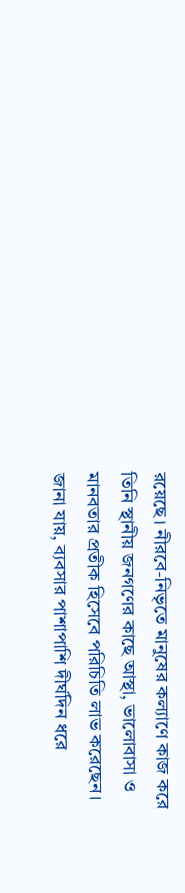রয়েছে। নীরবে-নিভৃতে মানুষের কল্যাণে কাজ করে তিনি স্থানীয় জনগণের কাছে আস্থা, ভালোবাসা ও মানবতার প্রতীক হিসেবে পরিচিতি লাভ করেছেন।
জানা যায়, ব্যবসার পাশাপাশি দীর্ঘদিন ধরে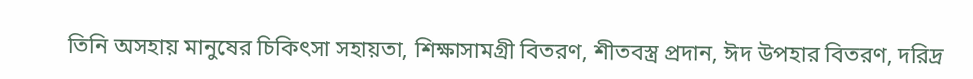তিনি অসহায় মানুষের চিকিৎসা সহায়তা, শিক্ষাসামগ্রী বিতরণ, শীতবস্ত্র প্রদান, ঈদ উপহার বিতরণ, দরিদ্র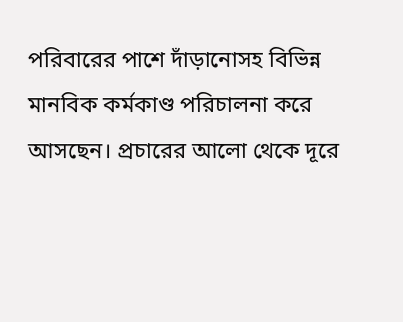পরিবারের পাশে দাঁড়ানোসহ বিভিন্ন মানবিক কর্মকাণ্ড পরিচালনা করে আসছেন। প্রচারের আলো থেকে দূরে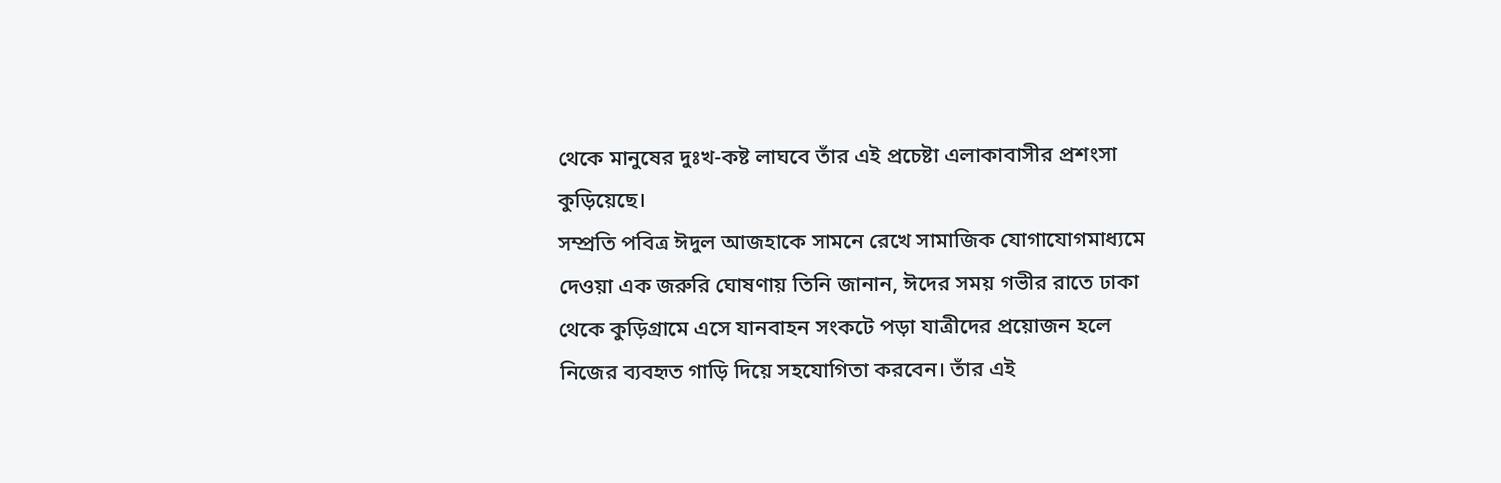থেকে মানুষের দুঃখ-কষ্ট লাঘবে তাঁর এই প্রচেষ্টা এলাকাবাসীর প্রশংসা কুড়িয়েছে।
সম্প্রতি পবিত্র ঈদুল আজহাকে সামনে রেখে সামাজিক যোগাযোগমাধ্যমে দেওয়া এক জরুরি ঘোষণায় তিনি জানান, ঈদের সময় গভীর রাতে ঢাকা থেকে কুড়িগ্রামে এসে যানবাহন সংকটে পড়া যাত্রীদের প্রয়োজন হলে নিজের ব্যবহৃত গাড়ি দিয়ে সহযোগিতা করবেন। তাঁর এই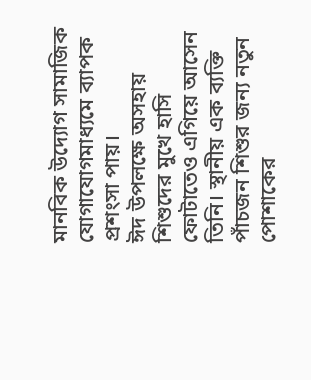মানবিক উদ্যোগ সামাজিক যোগাযোগমাধ্যমে ব্যাপক প্রশংসা পায়।
ঈদ উপলক্ষে অসহায় শিশুদের মুখে হাসি ফোটাতেও এগিয়ে আসেন তিনি। স্থানীয় এক ব্যক্তি পাঁচজন শিশুর জন্য নতুন পোশাকের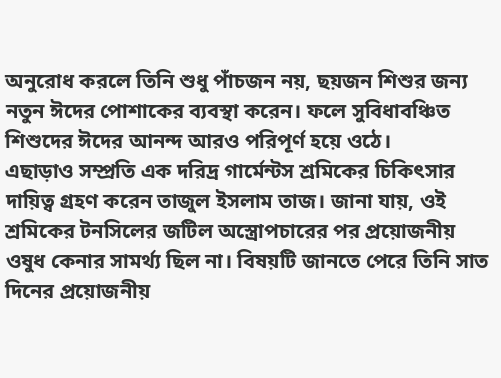অনুরোধ করলে তিনি শুধু পাঁচজন নয়, ছয়জন শিশুর জন্য নতুন ঈদের পোশাকের ব্যবস্থা করেন। ফলে সুবিধাবঞ্চিত শিশুদের ঈদের আনন্দ আরও পরিপূর্ণ হয়ে ওঠে।
এছাড়াও সম্প্রতি এক দরিদ্র গার্মেন্টস শ্রমিকের চিকিৎসার দায়িত্ব গ্রহণ করেন তাজুল ইসলাম তাজ। জানা যায়, ওই শ্রমিকের টনসিলের জটিল অস্ত্রোপচারের পর প্রয়োজনীয় ওষুধ কেনার সামর্থ্য ছিল না। বিষয়টি জানতে পেরে তিনি সাত দিনের প্রয়োজনীয়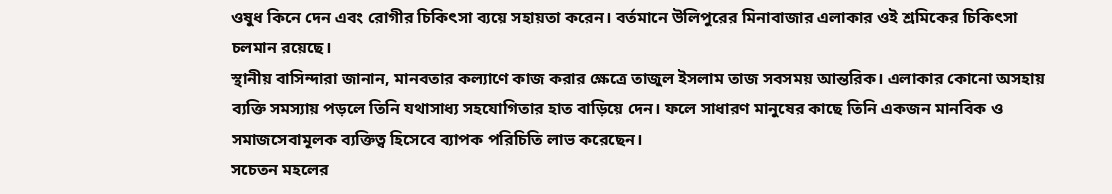ওষুধ কিনে দেন এবং রোগীর চিকিৎসা ব্যয়ে সহায়তা করেন। বর্তমানে উলিপুরের মিনাবাজার এলাকার ওই শ্রমিকের চিকিৎসা চলমান রয়েছে।
স্থানীয় বাসিন্দারা জানান, মানবতার কল্যাণে কাজ করার ক্ষেত্রে তাজুল ইসলাম তাজ সবসময় আন্তরিক। এলাকার কোনো অসহায় ব্যক্তি সমস্যায় পড়লে তিনি যথাসাধ্য সহযোগিতার হাত বাড়িয়ে দেন। ফলে সাধারণ মানুষের কাছে তিনি একজন মানবিক ও সমাজসেবামূলক ব্যক্তিত্ব হিসেবে ব্যাপক পরিচিতি লাভ করেছেন।
সচেতন মহলের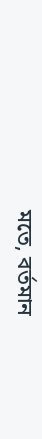মতে, বর্তমান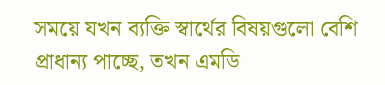সময়ে যখন ব্যক্তি স্বার্থের বিষয়গুলো বেশি প্রাধান্য পাচ্ছে, তখন এমডি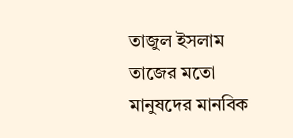তাজুল ইসলাম তাজের মতো মানুষদের মানবিক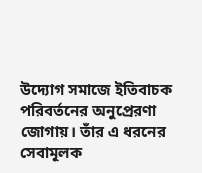উদ্যোগ সমাজে ইতিবাচক পরিবর্তনের অনুপ্রেরণা জোগায়। তাঁর এ ধরনের সেবামূলক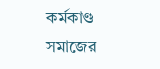কর্মকাণ্ড সমাজের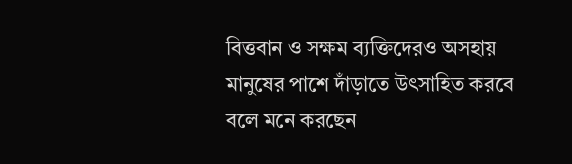বিত্তবান ও সক্ষম ব্যক্তিদেরও অসহায় মানুষের পাশে দাঁড়াতে উৎসাহিত করবে বলে মনে করছেন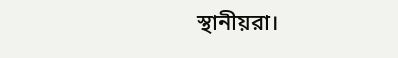স্থানীয়রা।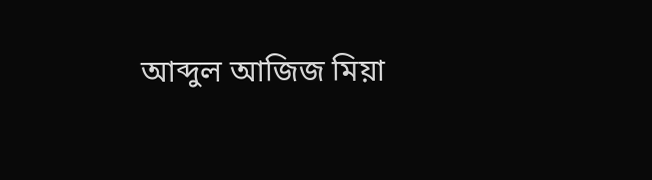আব্দুল আজিজ মিয়া